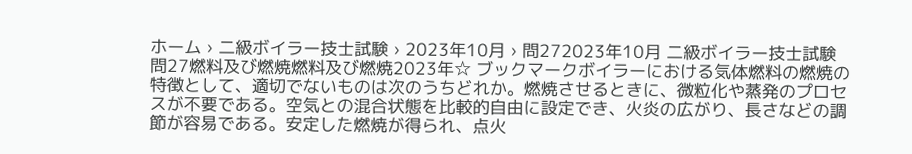ホーム › 二級ボイラー技士試験 › 2023年10月 › 問272023年10月 二級ボイラー技士試験 問27燃料及び燃焼燃料及び燃焼2023年☆ ブックマークボイラーにおける気体燃料の燃焼の特徴として、適切でないものは次のうちどれか。燃焼させるときに、微粒化や蒸発のプロセスが不要である。空気との混合状態を比較的自由に設定でき、火炎の広がり、長さなどの調節が容易である。安定した燃焼が得られ、点火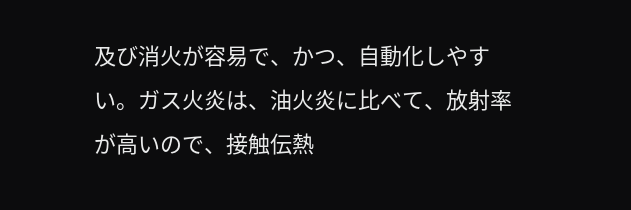及び消火が容易で、かつ、自動化しやすい。ガス火炎は、油火炎に比べて、放射率が高いので、接触伝熱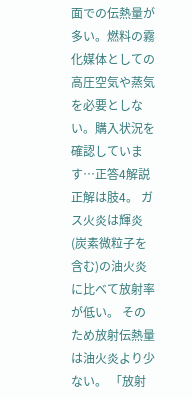面での伝熱量が多い。燃料の霧化媒体としての高圧空気や蒸気を必要としない。購入状況を確認しています…正答4解説正解は肢4。 ガス火炎は輝炎(炭素微粒子を含む)の油火炎に比べて放射率が低い。 そのため放射伝熱量は油火炎より少ない。 「放射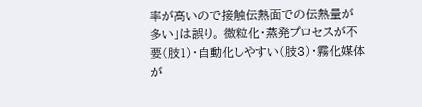率が高いので接触伝熱面での伝熱量が多い」は誤り。 微粒化・蒸発プロセスが不要(肢1)・自動化しやすい(肢3)・霧化媒体が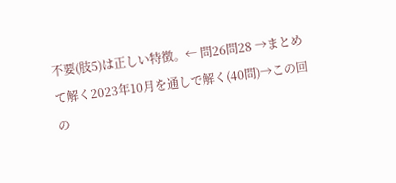不要(肢5)は正しい特徴。← 問26問28 →まとめて解く2023年10月を通しで解く(40問)→この回の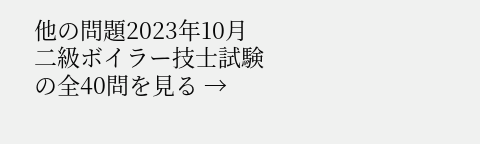他の問題2023年10月 二級ボイラー技士試験 の全40問を見る →